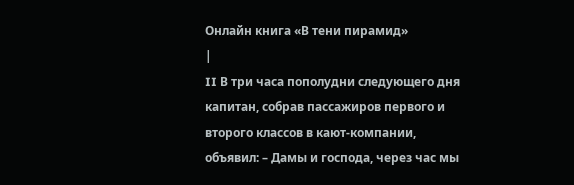Онлайн книга «В тени пирамид»
|
II В три часа пополудни следующего дня капитан, собрав пассажиров первого и второго классов в кают-компании, объявил: – Дамы и господа, через час мы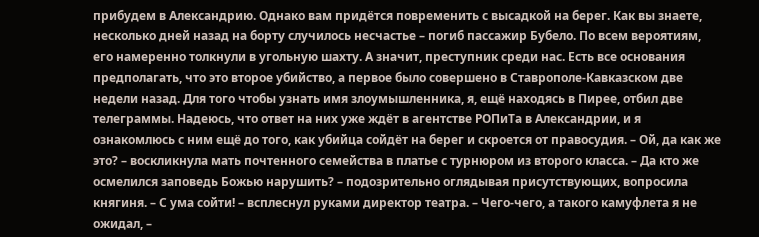прибудем в Александрию. Однако вам придётся повременить с высадкой на берег. Как вы знаете, несколько дней назад на борту случилось несчастье – погиб пассажир Бубело. По всем вероятиям, его намеренно толкнули в угольную шахту. А значит, преступник среди нас. Есть все основания предполагать, что это второе убийство, а первое было совершено в Ставрополе-Кавказском две недели назад. Для того чтобы узнать имя злоумышленника, я, ещё находясь в Пирее, отбил две телеграммы. Надеюсь, что ответ на них уже ждёт в агентстве РОПиТа в Александрии, и я ознакомлюсь с ним ещё до того, как убийца сойдёт на берег и скроется от правосудия. – Ой, да как же это? – воскликнула мать почтенного семейства в платье с турнюром из второго класса. – Да кто же осмелился заповедь Божью нарушить? – подозрительно оглядывая присутствующих, вопросила княгиня. – С ума сойти! – всплеснул руками директор театра. – Чего-чего, а такого камуфлета я не ожидал, –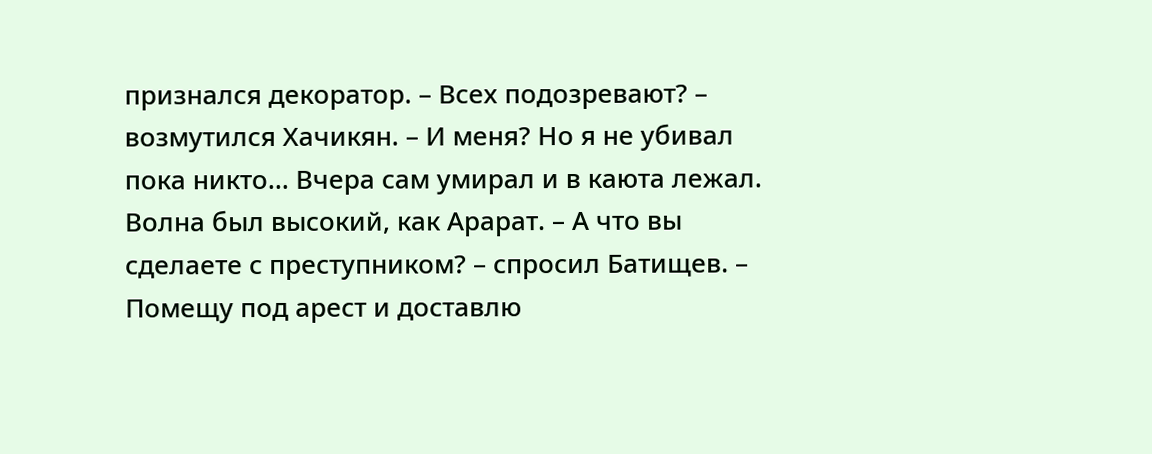признался декоратор. – Всех подозревают? – возмутился Хачикян. – И меня? Но я не убивал пока никто… Вчера сам умирал и в каюта лежал. Волна был высокий, как Арарат. – А что вы сделаете с преступником? – спросил Батищев. – Помещу под арест и доставлю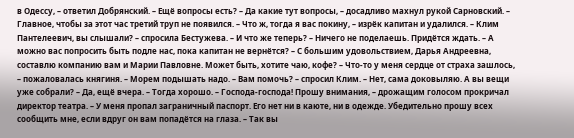в Одессу, – ответил Добрянский. – Ещё вопросы есть? – Да какие тут вопросы, – досадливо махнул рукой Сарновский. – Главное, чтобы за этот час третий труп не появился. – Что ж, тогда я вас покину, – изрёк капитан и удалился. – Клим Пантелеевич, вы слышали? – спросила Бестужева. – И что же теперь? – Ничего не поделаешь. Придётся ждать. – А можно вас попросить быть подле нас, пока капитан не вернётся? – С большим удовольствием, Дарья Андреевна, составлю компанию вам и Марии Павловне. Может быть, хотите чаю, кофе? – Что-то у меня сердце от страха зашлось, – пожаловалась княгиня. – Морем подышать надо. – Вам помочь? – спросил Клим. – Нет, сама доковыляю. А вы вещи уже собрали? – Да, ещё вчера. – Тогда хорошо. – Господа-господа! Прошу внимания, – дрожащим голосом прокричал директор театра. – У меня пропал заграничный паспорт. Его нет ни в каюте, ни в одежде. Убедительно прошу всех сообщить мне, если вдруг он вам попадётся на глаза. – Так вы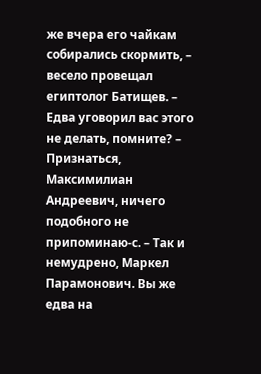же вчера его чайкам собирались скормить, – весело провещал египтолог Батищев. – Едва уговорил вас этого не делать, помните? – Признаться, Максимилиан Андреевич, ничего подобного не припоминаю-с. – Так и немудрено, Маркел Парамонович. Вы же едва на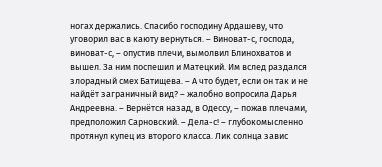ногах держались. Спасибо господину Ардашеву, что уговорил вас в каюту вернуться. – Виноват-с, господа, виноват-с, – опустив плечи, вымолвил Блинохватов и вышел. За ним поспешил и Матецкий. Им вслед раздался злорадный смех Батищева. – А что будет, если он так и не найдёт заграничный вид? – жалобно вопросила Дарья Андреевна. – Вернётся назад, в Одессу, – пожав плечами, предположил Сарновский. – Дела-с! – глубокомысленно протянул купец из второго класса. Лик солнца завис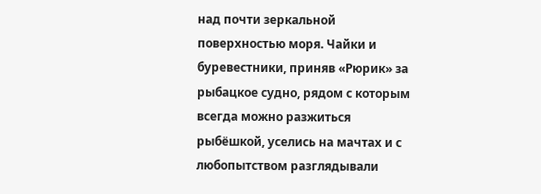над почти зеркальной поверхностью моря. Чайки и буревестники, приняв «Рюрик» за рыбацкое судно, рядом с которым всегда можно разжиться рыбёшкой, уселись на мачтах и с любопытством разглядывали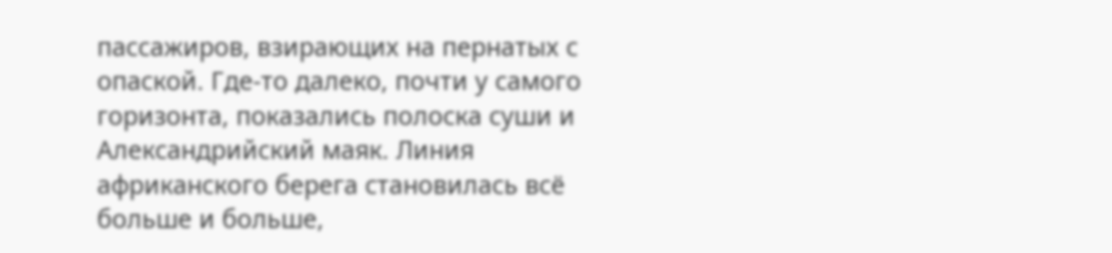пассажиров, взирающих на пернатых с опаской. Где-то далеко, почти у самого горизонта, показались полоска суши и Александрийский маяк. Линия африканского берега становилась всё больше и больше,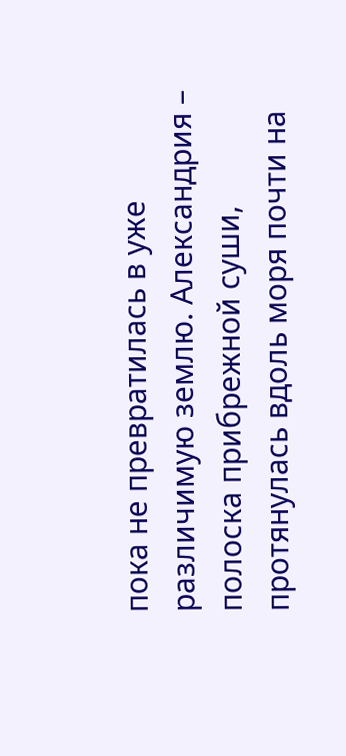пока не превратилась в уже различимую землю. Александрия – полоска прибрежной суши, протянулась вдоль моря почти на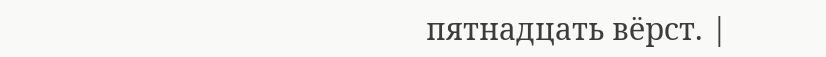пятнадцать вёрст. |